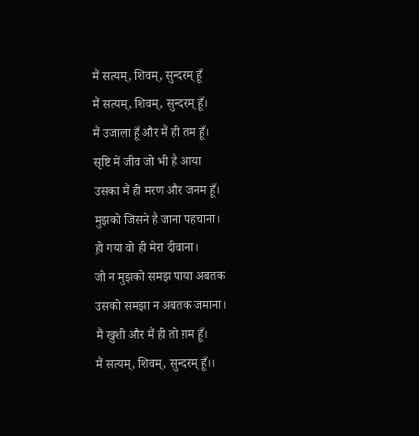मैं सत्यम्, शिवम्, सुन्दरम् हूँ
मैं सत्यम्, शिवम्, सुन्दरम् हूँ।
मैं उजाला हूँ और मैं ही तम हूँ।
सृष्टि में जीव जो भी है आया
उसका मैं ही मरण और जनम हूँ।
मुझको जिसने है जाना पहचाना।
ह़ो गया वो ही मेरा दीवाना।
जो न मुझको समझ पाया अबतक
उसको समझा न अबतक जमाना।
मैं खुशी और मैं ही तो ग़म हूँ।
मैं सत्यम्, शिवम्, सुन्दरम् हूँ।।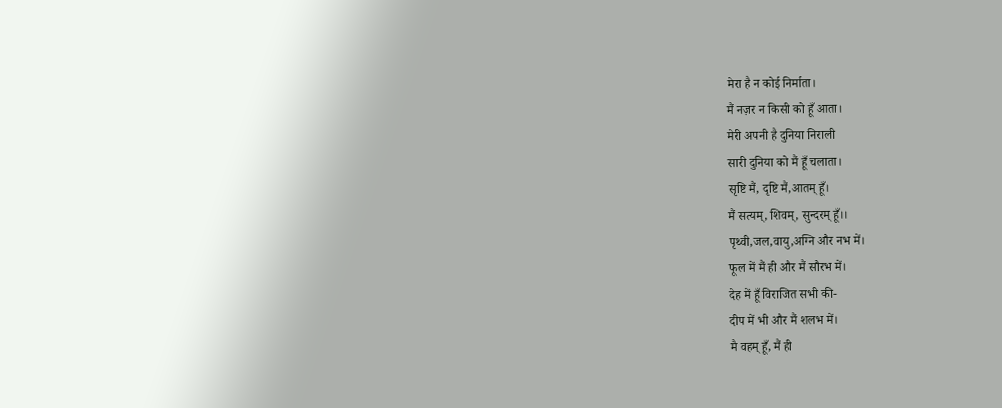मेरा है न कोई निर्माता।
मैं नज़र न किसी को हूँ आता।
मेरी अपनी है दुनिया निराली
सारी दुनिया को मैं हूँ चलाता।
सृष्टि मैं, दृष्टि मैं,आतम् हूँ।
मैं सत्यम्, शिवम्, सुन्दरम् हूँ।।
पृथ्वी,जल,वायु,अग्नि और नभ में।
फूल में मैं ही और मैं सौरभ में।
देह में हूँ विराजित सभी की-
दीप में भी और मैं शलभ में।
मै वहम् हूँ, मैं ही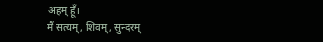अहम् हूँ।
मैं सत्यम्, शिवम्, सुन्दरम्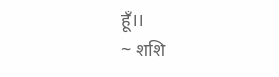हूँ।।
~ शशि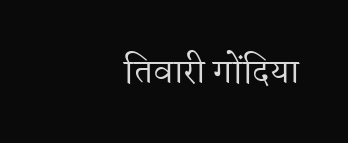तिवारी गोंदिया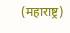(महाराष्ट्र)